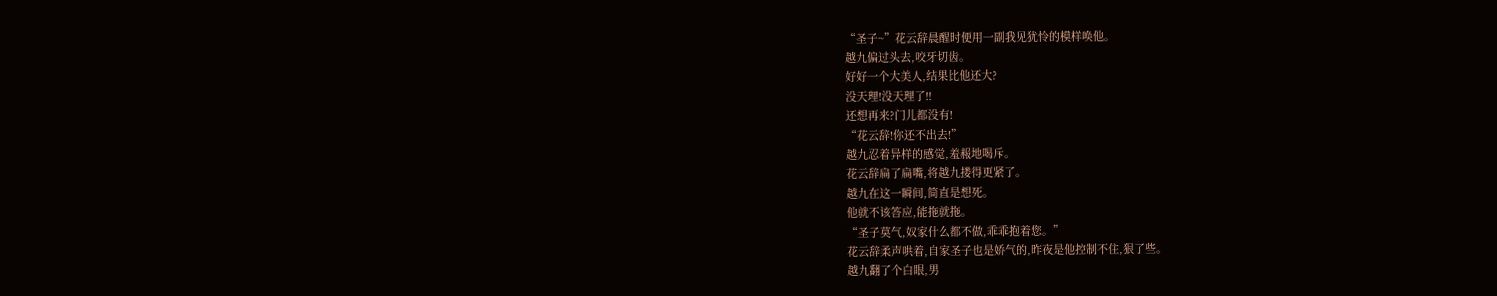“圣子~”花云辞晨醒时便用一副我见犹怜的模样唤他。
越九偏过头去,咬牙切齿。
好好一个大美人,结果比他还大?
没天理!没天理了!!
还想再来?门儿都没有!
“花云辞!你还不出去!”
越九忍着异样的感觉,羞赧地喝斥。
花云辞扁了扁嘴,将越九搂得更紧了。
越九在这一瞬间,简直是想死。
他就不该答应,能拖就拖。
“圣子莫气,奴家什么都不做,乖乖抱着您。”
花云辞柔声哄着,自家圣子也是娇气的,昨夜是他控制不住,狠了些。
越九翻了个白眼,男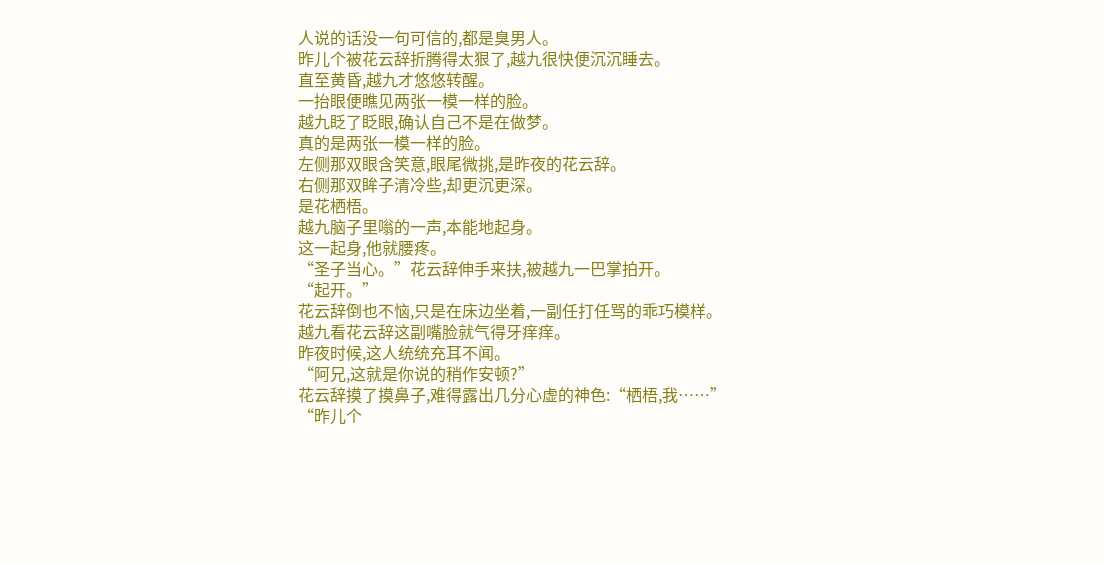人说的话没一句可信的,都是臭男人。
昨儿个被花云辞折腾得太狠了,越九很快便沉沉睡去。
直至黄昏,越九才悠悠转醒。
一抬眼便瞧见两张一模一样的脸。
越九眨了眨眼,确认自己不是在做梦。
真的是两张一模一样的脸。
左侧那双眼含笑意,眼尾微挑,是昨夜的花云辞。
右侧那双眸子清冷些,却更沉更深。
是花栖梧。
越九脑子里嗡的一声,本能地起身。
这一起身,他就腰疼。
“圣子当心。”花云辞伸手来扶,被越九一巴掌拍开。
“起开。”
花云辞倒也不恼,只是在床边坐着,一副任打任骂的乖巧模样。
越九看花云辞这副嘴脸就气得牙痒痒。
昨夜时候,这人统统充耳不闻。
“阿兄,这就是你说的稍作安顿?”
花云辞摸了摸鼻子,难得露出几分心虚的神色:“栖梧,我……”
“昨儿个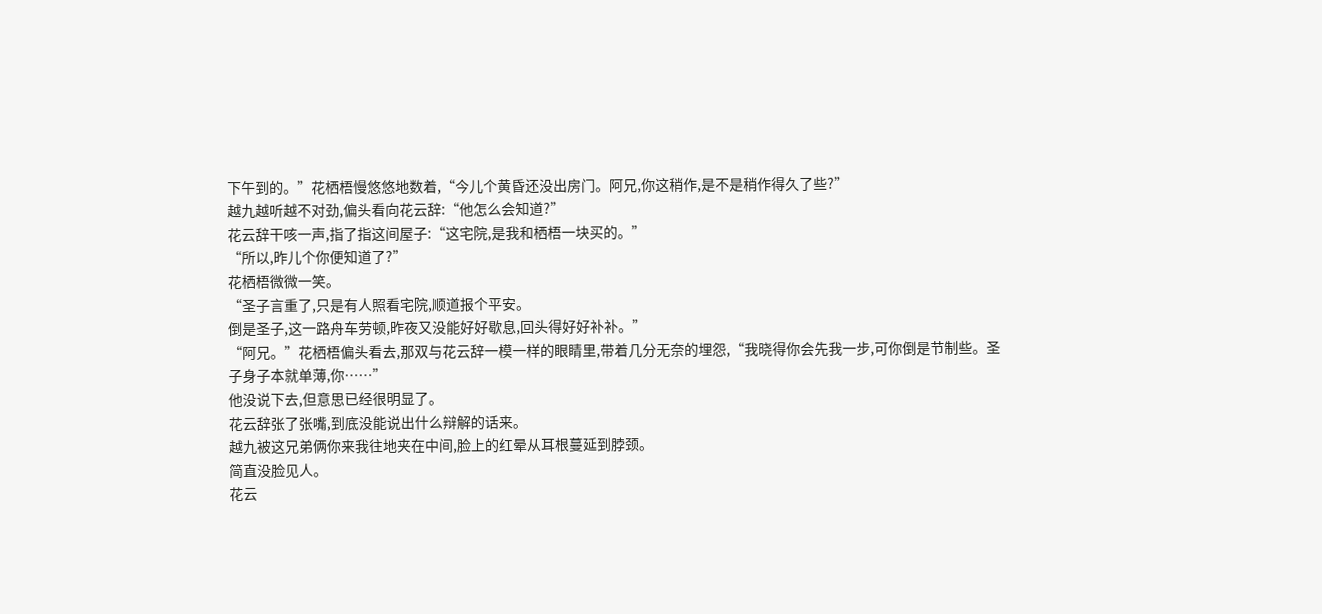下午到的。”花栖梧慢悠悠地数着,“今儿个黄昏还没出房门。阿兄,你这稍作,是不是稍作得久了些?”
越九越听越不对劲,偏头看向花云辞:“他怎么会知道?”
花云辞干咳一声,指了指这间屋子:“这宅院,是我和栖梧一块买的。”
“所以,昨儿个你便知道了?”
花栖梧微微一笑。
“圣子言重了,只是有人照看宅院,顺道报个平安。
倒是圣子,这一路舟车劳顿,昨夜又没能好好歇息,回头得好好补补。”
“阿兄。”花栖梧偏头看去,那双与花云辞一模一样的眼睛里,带着几分无奈的埋怨,“我晓得你会先我一步,可你倒是节制些。圣子身子本就单薄,你……”
他没说下去,但意思已经很明显了。
花云辞张了张嘴,到底没能说出什么辩解的话来。
越九被这兄弟俩你来我往地夹在中间,脸上的红晕从耳根蔓延到脖颈。
简直没脸见人。
花云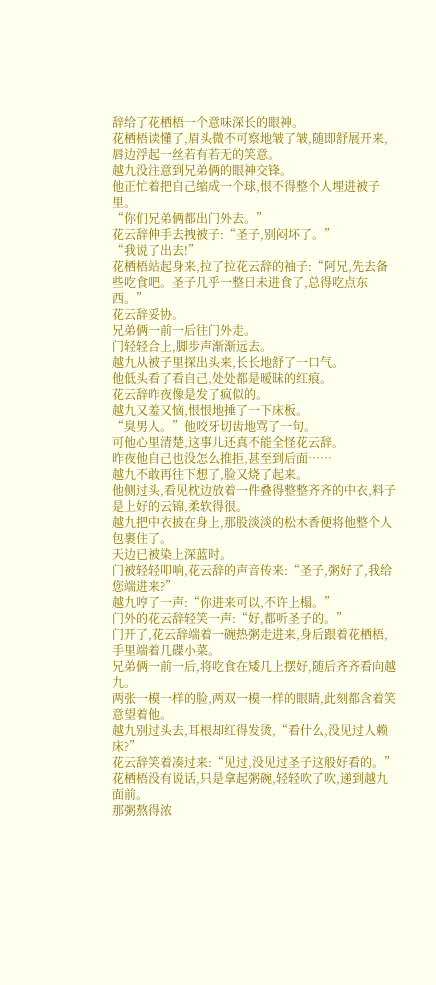辞给了花栖梧一个意味深长的眼神。
花栖梧读懂了,眉头微不可察地皱了皱,随即舒展开来,唇边浮起一丝若有若无的笑意。
越九没注意到兄弟俩的眼神交锋。
他正忙着把自己缩成一个球,恨不得整个人埋进被子里。
“你们兄弟俩都出门外去。”
花云辞伸手去拽被子:“圣子,别闷坏了。”
“我说了出去!”
花栖梧站起身来,拉了拉花云辞的袖子:“阿兄,先去备些吃食吧。圣子几乎一整日未进食了,总得吃点东西。”
花云辞妥协。
兄弟俩一前一后往门外走。
门轻轻合上,脚步声渐渐远去。
越九从被子里探出头来,长长地舒了一口气。
他低头看了看自己,处处都是暧昧的红痕。
花云辞昨夜像是发了疯似的。
越九又羞又恼,恨恨地捶了一下床板。
“臭男人。”他咬牙切齿地骂了一句。
可他心里清楚,这事儿还真不能全怪花云辞。
昨夜他自己也没怎么推拒,甚至到后面……
越九不敢再往下想了,脸又烧了起来。
他侧过头,看见枕边放着一件叠得整整齐齐的中衣,料子是上好的云锦,柔软得很。
越九把中衣披在身上,那股淡淡的松木香便将他整个人包裹住了。
天边已被染上深蓝时。
门被轻轻叩响,花云辞的声音传来:“圣子,粥好了,我给您端进来?”
越九哼了一声:“你进来可以,不许上榻。”
门外的花云辞轻笑一声:“好,都听圣子的。”
门开了,花云辞端着一碗热粥走进来,身后跟着花栖梧,手里端着几碟小菜。
兄弟俩一前一后,将吃食在矮几上摆好,随后齐齐看向越九。
两张一模一样的脸,两双一模一样的眼睛,此刻都含着笑意望着他。
越九别过头去,耳根却红得发烫,“看什么,没见过人赖床?”
花云辞笑着凑过来:“见过,没见过圣子这般好看的。”
花栖梧没有说话,只是拿起粥碗,轻轻吹了吹,递到越九面前。
那粥熬得浓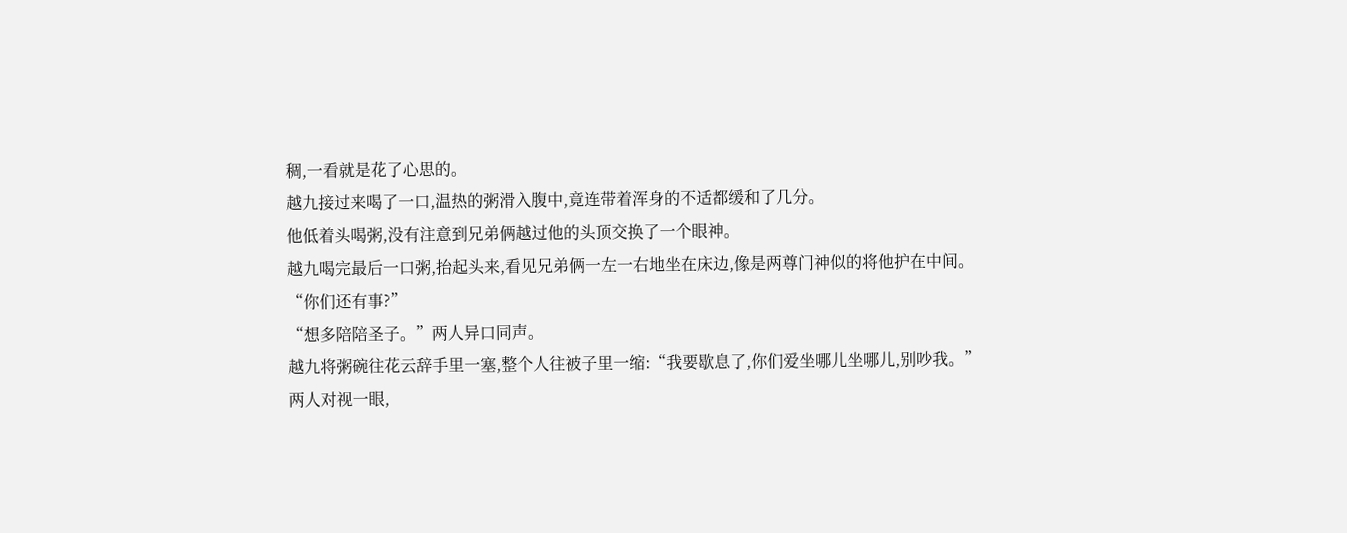稠,一看就是花了心思的。
越九接过来喝了一口,温热的粥滑入腹中,竟连带着浑身的不适都缓和了几分。
他低着头喝粥,没有注意到兄弟俩越过他的头顶交换了一个眼神。
越九喝完最后一口粥,抬起头来,看见兄弟俩一左一右地坐在床边,像是两尊门神似的将他护在中间。
“你们还有事?”
“想多陪陪圣子。”两人异口同声。
越九将粥碗往花云辞手里一塞,整个人往被子里一缩:“我要歇息了,你们爱坐哪儿坐哪儿,别吵我。”
两人对视一眼,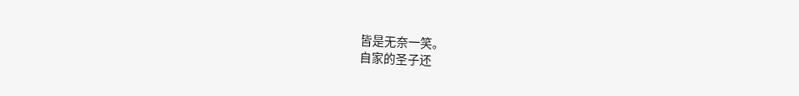皆是无奈一笑。
自家的圣子还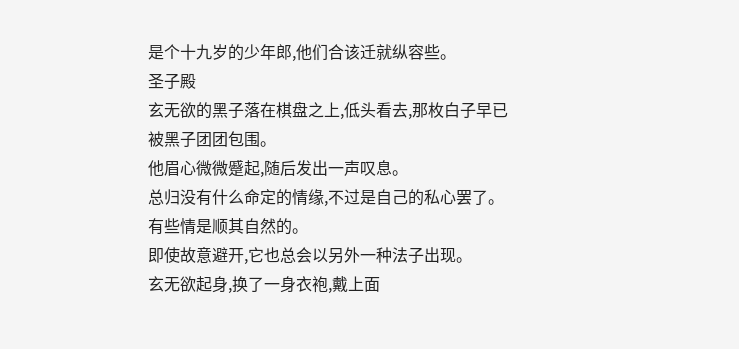是个十九岁的少年郎,他们合该迁就纵容些。
圣子殿
玄无欲的黑子落在棋盘之上,低头看去,那枚白子早已被黑子团团包围。
他眉心微微蹙起,随后发出一声叹息。
总归没有什么命定的情缘,不过是自己的私心罢了。
有些情是顺其自然的。
即使故意避开,它也总会以另外一种法子出现。
玄无欲起身,换了一身衣袍,戴上面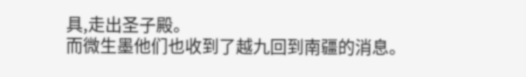具,走出圣子殿。
而微生墨他们也收到了越九回到南疆的消息。